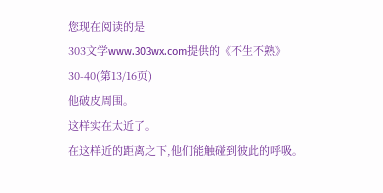您现在阅读的是
303文学www.303wx.com提供的《不生不熟》30-40(第13/16页)
他破皮周围。
这样实在太近了。
在这样近的距离之下,他们能触碰到彼此的呼吸。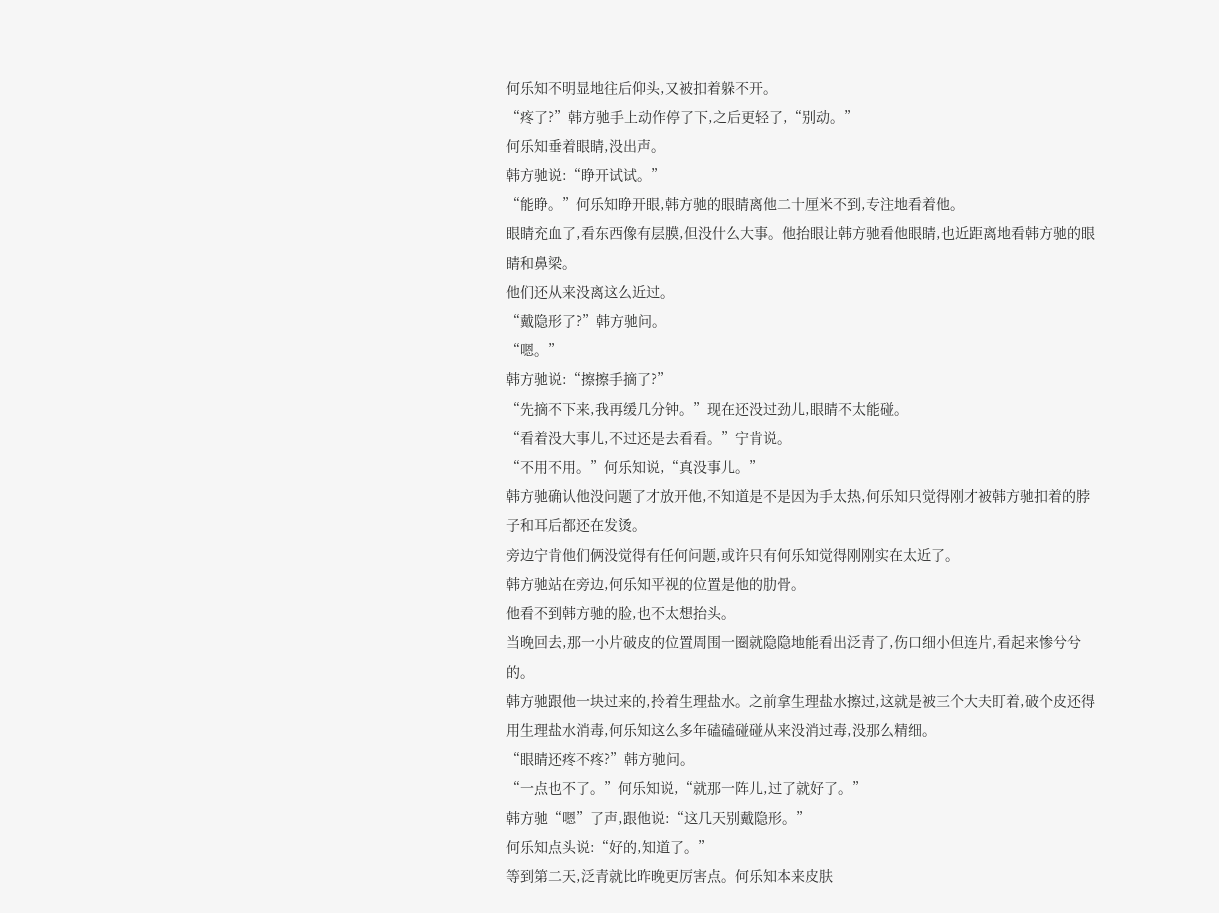何乐知不明显地往后仰头,又被扣着躲不开。
“疼了?”韩方驰手上动作停了下,之后更轻了,“别动。”
何乐知垂着眼睛,没出声。
韩方驰说:“睁开试试。”
“能睁。”何乐知睁开眼,韩方驰的眼睛离他二十厘米不到,专注地看着他。
眼睛充血了,看东西像有层膜,但没什么大事。他抬眼让韩方驰看他眼睛,也近距离地看韩方驰的眼睛和鼻梁。
他们还从来没离这么近过。
“戴隐形了?”韩方驰问。
“嗯。”
韩方驰说:“擦擦手摘了?”
“先摘不下来,我再缓几分钟。”现在还没过劲儿,眼睛不太能碰。
“看着没大事儿,不过还是去看看。”宁肯说。
“不用不用。”何乐知说,“真没事儿。”
韩方驰确认他没问题了才放开他,不知道是不是因为手太热,何乐知只觉得刚才被韩方驰扣着的脖子和耳后都还在发烫。
旁边宁肯他们俩没觉得有任何问题,或许只有何乐知觉得刚刚实在太近了。
韩方驰站在旁边,何乐知平视的位置是他的肋骨。
他看不到韩方驰的脸,也不太想抬头。
当晚回去,那一小片破皮的位置周围一圈就隐隐地能看出泛青了,伤口细小但连片,看起来惨兮兮的。
韩方驰跟他一块过来的,拎着生理盐水。之前拿生理盐水擦过,这就是被三个大夫盯着,破个皮还得用生理盐水消毒,何乐知这么多年磕磕碰碰从来没消过毒,没那么精细。
“眼睛还疼不疼?”韩方驰问。
“一点也不了。”何乐知说,“就那一阵儿,过了就好了。”
韩方驰“嗯”了声,跟他说:“这几天别戴隐形。”
何乐知点头说:“好的,知道了。”
等到第二天,泛青就比昨晚更厉害点。何乐知本来皮肤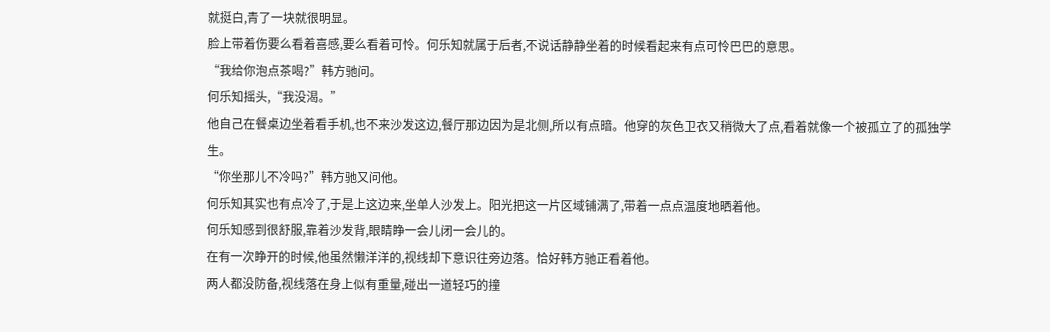就挺白,青了一块就很明显。
脸上带着伤要么看着喜感,要么看着可怜。何乐知就属于后者,不说话静静坐着的时候看起来有点可怜巴巴的意思。
“我给你泡点茶喝?”韩方驰问。
何乐知摇头,“我没渴。”
他自己在餐桌边坐着看手机,也不来沙发这边,餐厅那边因为是北侧,所以有点暗。他穿的灰色卫衣又稍微大了点,看着就像一个被孤立了的孤独学生。
“你坐那儿不冷吗?”韩方驰又问他。
何乐知其实也有点冷了,于是上这边来,坐单人沙发上。阳光把这一片区域铺满了,带着一点点温度地晒着他。
何乐知感到很舒服,靠着沙发背,眼睛睁一会儿闭一会儿的。
在有一次睁开的时候,他虽然懒洋洋的,视线却下意识往旁边落。恰好韩方驰正看着他。
两人都没防备,视线落在身上似有重量,碰出一道轻巧的撞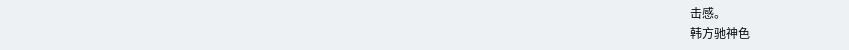击感。
韩方驰神色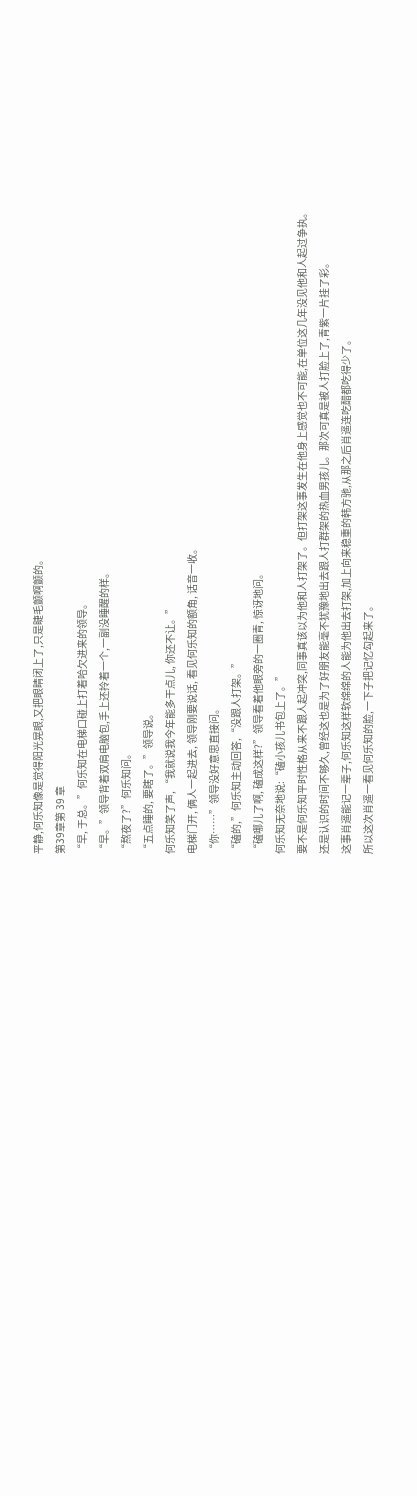平静,何乐知像是觉得阳光晃眼,又把眼睛闭上了,只是睫毛颤啊颤的。
第39章第 39 章
“早, 于总。”何乐知在电梯口碰上打着哈欠进来的领导。
“早。”领导背着双肩电脑包,手上还拎着一个,一副没睡醒的样。
“熬夜了?”何乐知问。
“五点睡的, 要瞎了。”领导说。
何乐知笑了声, “我就说我今年能多干点儿, 你还不让。”
电梯门开, 俩人一起进去, 领导刚要说话, 看见何乐知的额角, 话音一收。
“你……”领导没好意思直接问。
“磕的,”何乐知主动回答,“没跟人打架。”
“磕哪儿了啊, 磕成这样?”领导看着他眼旁的一圈青, 惊讶地问。
何乐知无奈地说:“磕小孩儿书包上了。”
要不是何乐知平时性格从来不跟人起冲突,同事真该以为他和人打架了。但打架这事发生在他身上感觉也不可能,在单位这几年没见他和人起过争执。
还是认识的时间不够久,曾经这也是为了好朋友能毫不犹豫地出去跟人打群架的热血男孩儿。那次可真是被人打脸上了,青紫一片挂了彩。
这事肖遥能记一辈子,何乐知这样软绵绵的人能为他出去打架,加上向来稳重的韩方驰,从那之后肖遥连吃醋都吃得少了。
所以这次肖遥一看见何乐知的脸,一下子把记忆勾起来了。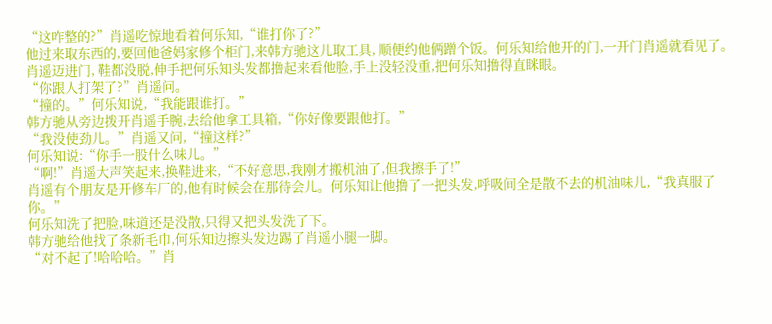“这咋整的?”肖遥吃惊地看着何乐知,“谁打你了?”
他过来取东西的,要回他爸妈家修个柜门,来韩方驰这儿取工具, 顺便约他俩蹭个饭。何乐知给他开的门,一开门肖遥就看见了。
肖遥迈进门, 鞋都没脱,伸手把何乐知头发都撸起来看他脸,手上没轻没重,把何乐知撸得直眯眼。
“你跟人打架了?”肖遥问。
“撞的。”何乐知说,“我能跟谁打。”
韩方驰从旁边拨开肖遥手腕,去给他拿工具箱,“你好像要跟他打。”
“我没使劲儿。”肖遥又问,“撞这样?”
何乐知说:“你手一股什么味儿。”
“啊!”肖遥大声笑起来,换鞋进来,“不好意思,我刚才搬机油了,但我擦手了!”
肖遥有个朋友是开修车厂的,他有时候会在那待会儿。何乐知让他撸了一把头发,呼吸间全是散不去的机油味儿,“我真服了你。”
何乐知洗了把脸,味道还是没散,只得又把头发洗了下。
韩方驰给他找了条新毛巾,何乐知边擦头发边踢了肖遥小腿一脚。
“对不起了!哈哈哈。”肖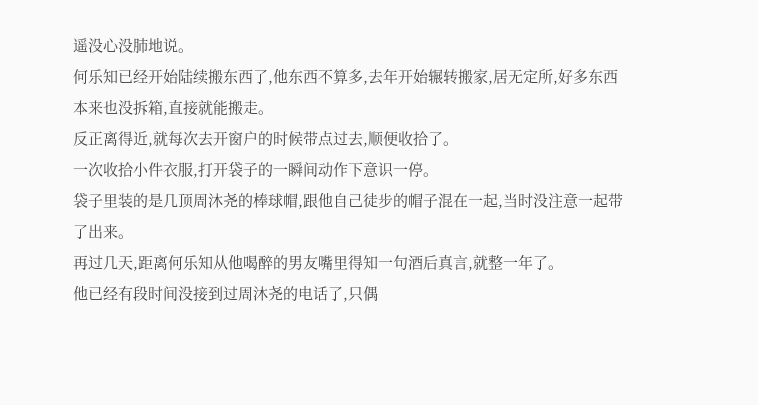遥没心没肺地说。
何乐知已经开始陆续搬东西了,他东西不算多,去年开始辗转搬家,居无定所,好多东西本来也没拆箱,直接就能搬走。
反正离得近,就每次去开窗户的时候带点过去,顺便收拾了。
一次收拾小件衣服,打开袋子的一瞬间动作下意识一停。
袋子里装的是几顶周沐尧的棒球帽,跟他自己徒步的帽子混在一起,当时没注意一起带了出来。
再过几天,距离何乐知从他喝醉的男友嘴里得知一句酒后真言,就整一年了。
他已经有段时间没接到过周沐尧的电话了,只偶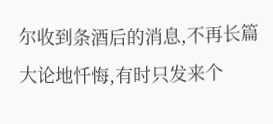尔收到条酒后的消息,不再长篇大论地忏悔,有时只发来个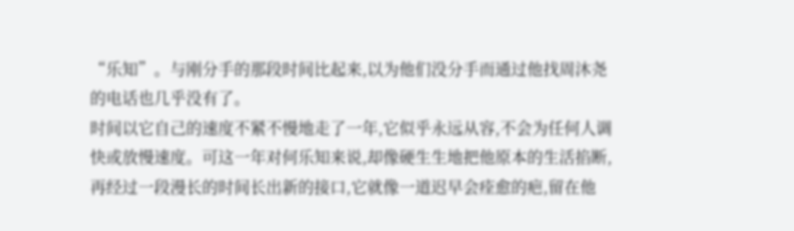“乐知”。与刚分手的那段时间比起来,以为他们没分手而通过他找周沐尧的电话也几乎没有了。
时间以它自己的速度不紧不慢地走了一年,它似乎永远从容,不会为任何人调快或放慢速度。可这一年对何乐知来说,却像硬生生地把他原本的生活掐断,再经过一段漫长的时间长出新的接口,它就像一道迟早会痊愈的疤,留在他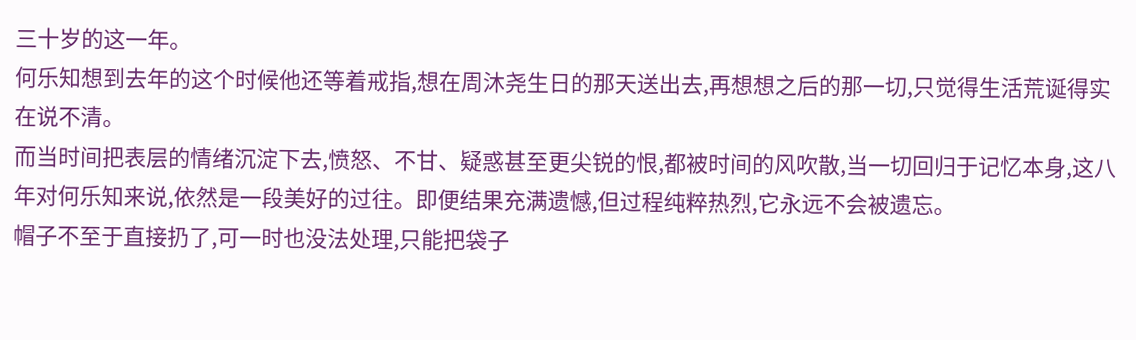三十岁的这一年。
何乐知想到去年的这个时候他还等着戒指,想在周沐尧生日的那天送出去,再想想之后的那一切,只觉得生活荒诞得实在说不清。
而当时间把表层的情绪沉淀下去,愤怒、不甘、疑惑甚至更尖锐的恨,都被时间的风吹散,当一切回归于记忆本身,这八年对何乐知来说,依然是一段美好的过往。即便结果充满遗憾,但过程纯粹热烈,它永远不会被遗忘。
帽子不至于直接扔了,可一时也没法处理,只能把袋子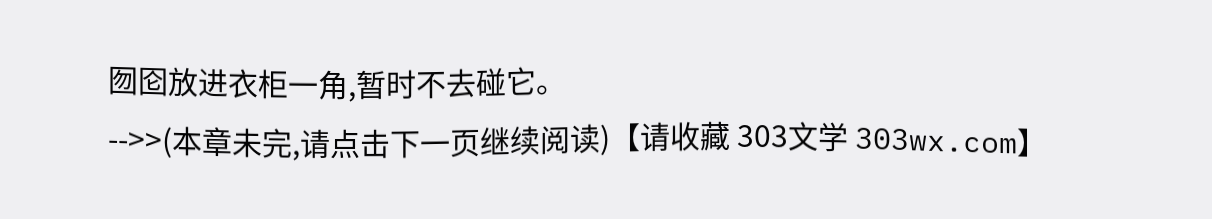囫囵放进衣柜一角,暂时不去碰它。
-->>(本章未完,请点击下一页继续阅读)【请收藏 303文学 303wx.com】